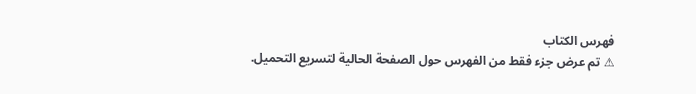فهرس الكتاب
⚠ تم عرض جزء فقط من الفهرس حول الصفحة الحالية لتسريع التحميل.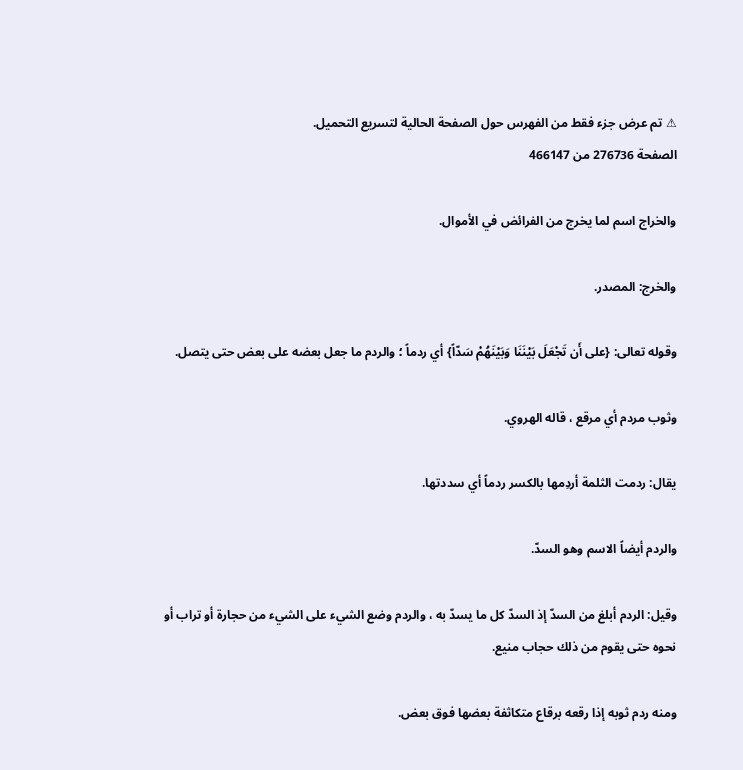⚠ تم عرض جزء فقط من الفهرس حول الصفحة الحالية لتسريع التحميل.
الصفحة 276736 من 466147

والخراج اسم لما يخرج من الفرائض في الأموال.

والخرج: المصدر.

وقوله تعالى: {على أَن تَجْعَلَ بَيْنَنَا وَبَيْنَهُمْ سَدّاً} أي ردماً ؛ والردم ما جعل بعضه على بعض حتى يتصل.

وثوب مردم أي مرقع ، قاله الهروي.

يقال: ردمت الثلمة أردِمها بالكسر ردماً أي سددتها.

والردم أيضاً الاسم وهو السدّ.

وقيل: الردم أبلغ من السدّ إذ السدّ كل ما يسدّ به ، والردم وضع الشيء على الشيء من حجارة أو تراب أو نحوه حتى يقوم من ذلك حجاب منيع.

ومنه ردم ثوبه إذا رقعه برقاع متكاثفة بعضها فوق بعض.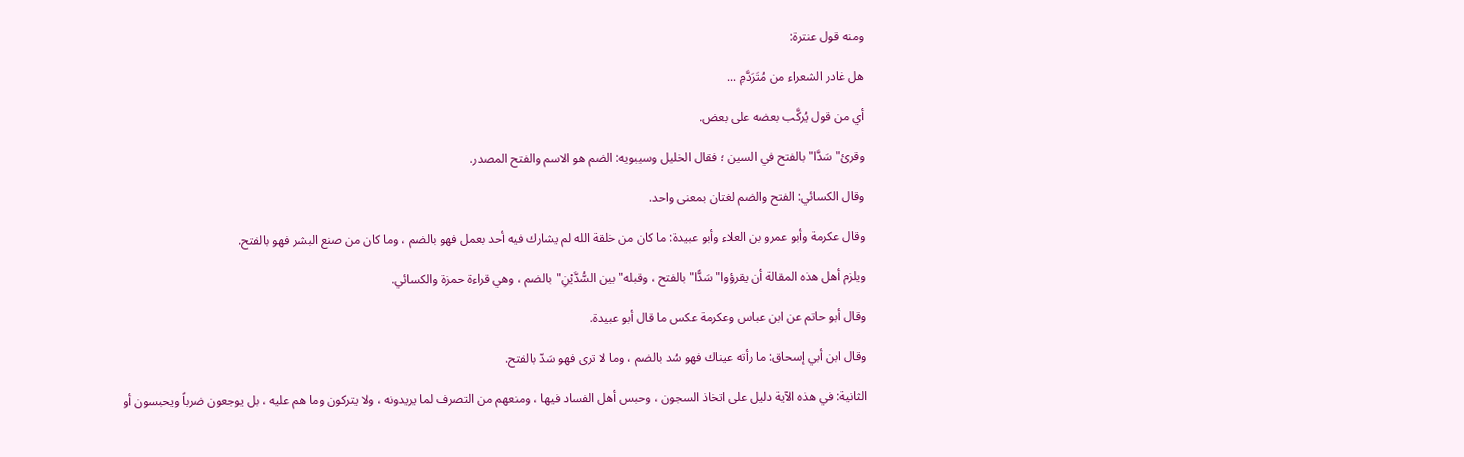ومنه قول عنترة:

هل غادر الشعراء من مُتَرَدَّمِ ...

أي من قول يُركَّب بعضه على بعض.

وقرئ"سَدَّا"بالفتح في السين ؛ فقال الخليل وسيبويه: الضم هو الاسم والفتح المصدر.

وقال الكسائي: الفتح والضم لغتان بمعنى واحد.

وقال عكرمة وأبو عمرو بن العلاء وأبو عبيدة: ما كان من خلقة الله لم يشارك فيه أحد بعمل فهو بالضم ، وما كان من صنع البشر فهو بالفتح.

ويلزم أهل هذه المقالة أن يقرؤوا"سَدًّا"بالفتح ، وقبله"بين السُّدَّيْنِ"بالضم ، وهي قراءة حمزة والكسائي.

وقال أبو حاتم عن ابن عباس وعكرمة عكس ما قال أبو عبيدة.

وقال ابن أبي إسحاق: ما رأته عيناك فهو سُد بالضم ، وما لا ترى فهو سَدّ بالفتح.

الثانية: في هذه الآية دليل على اتخاذ السجون ، وحبس أهل الفساد فيها ، ومنعهم من التصرف لما يريدونه ، ولا يتركون وما هم عليه ، بل يوجعون ضرباً ويحبسون أو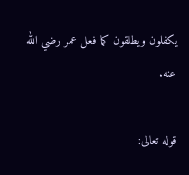يكفلون ويطلقون كما فعل عمر رضي الله عنه.

قوله تعالى: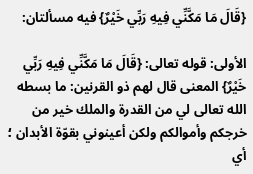{قَالَ مَا مَكَّنِّي فِيهِ رَبِّي خَيْرٌ} فيه مسألتان:

الأولى: قوله تعالى: {قَالَ مَا مَكَّنِّي فِيهِ رَبِّي خَيْرٌ} المعنى قال لهم ذو القرنين: ما بسطه الله تعالى لي من القدرة والملك خير من خرجكم وأموالكم ولكن أعينوني بقوّة الأبدان ؛ أي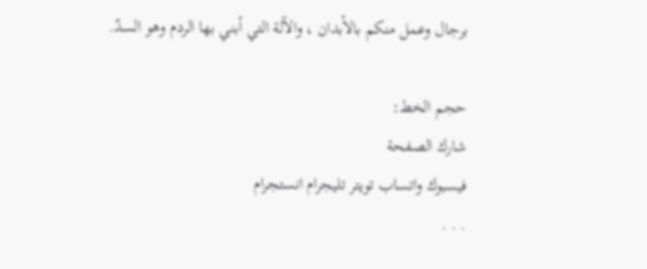برجال وعمل منكم بالأبدان ، والآلة التي أبني بها الردم وهو السدّ.

حجم الخط:
شارك الصفحة
فيسبوك واتساب تويتر تليجرام انستجرام
. . .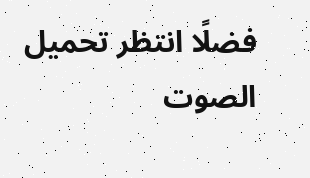فضلًا انتظر تحميل الصوت